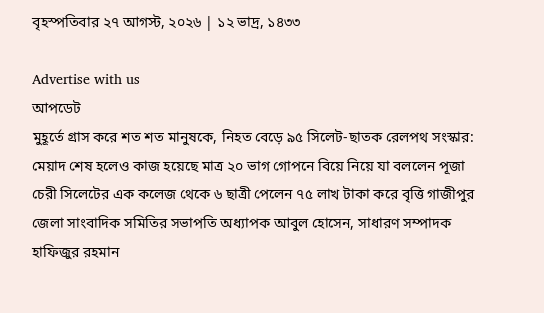বৃহস্পতিবার ২৭ আগস্ট, ২০২৬ | ১২ ভাদ্র, ১৪৩৩

Advertise with us
আপডেট
মুহূর্তে গ্রাস করে শত শত মানুষকে, নিহত বেড়ে ৯৫ সিলেট-ছাতক রেলপথ সংস্কার: মেয়াদ শেষ হলেও কাজ হয়েছে মাত্র ২০ ভাগ গোপনে বিয়ে নিয়ে যা বললেন পূজা চেরী সিলেটের এক কলেজ থেকে ৬ ছাত্রী পেলেন ৭৫ লাখ টাকা করে বৃত্তি গাজীপুর জেলা সাংবাদিক সমিতির সভাপতি অধ্যাপক আবুল হোসেন, সাধারণ সম্পাদক হাফিজুর রহমান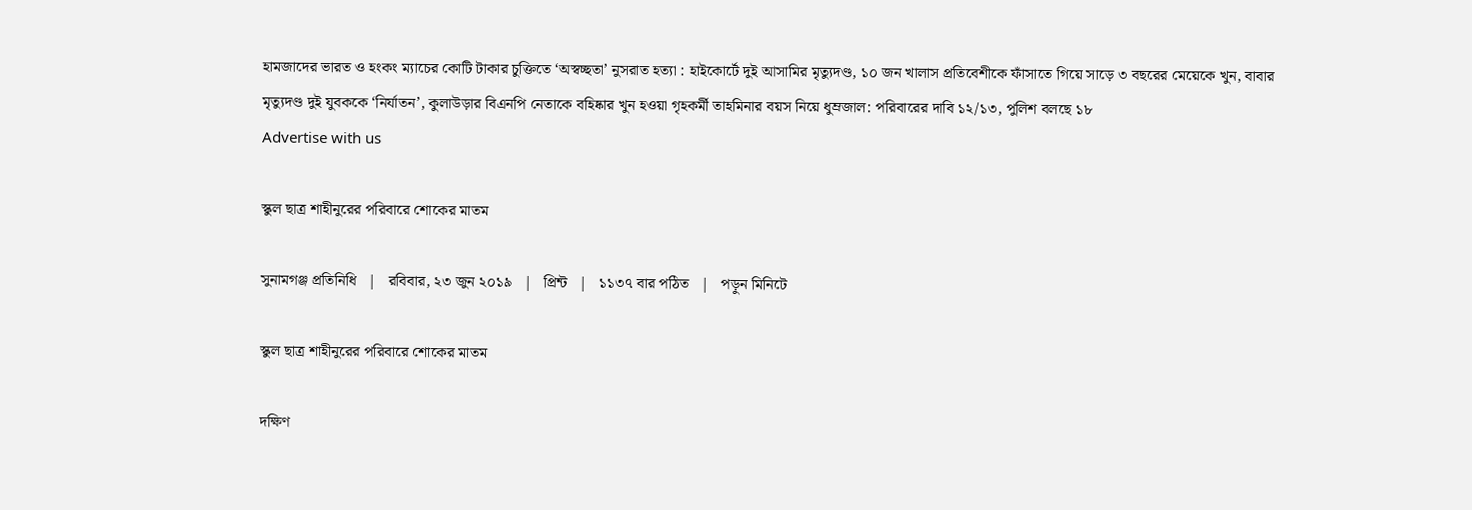হামজাদের ভারত ও হংকং ম্যাচের কোটি টাকার চুক্তিতে ‘অস্বচ্ছতা’ নুসরাত হত্যা : হাইকোর্টে দুই আসামির মৃত্যুদণ্ড, ১০ জন খালাস প্রতিবেশীকে ফাঁসাতে গিয়ে সাড়ে ৩ বছরের মেয়েকে খুন, বাবার মৃত্যুদণ্ড দুই যুবককে ‘নির্যাতন’, কুলাউড়ার বিএনপি নেতাকে বহিষ্কার খুন হওয়া গৃহকর্মী তাহমিনার বয়স নিয়ে ধুম্রজাল: পরিবারের দাবি ১২/১৩, পুলিশ বলছে ১৮
Advertise with us

স্কুল ছাত্র শাহীনুরের পরিবারে শোকের মাতম

সুনামগঞ্জ প্রতিনিধি   |   রবিবার, ২৩ জুন ২০১৯   |   প্রিন্ট   |   ১১৩৭ বার পঠিত   |   পড়ুন মিনিটে

স্কুল ছাত্র শাহীনুরের পরিবারে শোকের মাতম

দক্ষিণ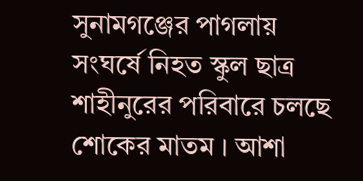সুনামগঞ্জের পাগলায় সংঘর্ষে নিহত স্কুল ছাত্র শাহীনুরের পরিবারে চলছে শোকের মাতম । আশা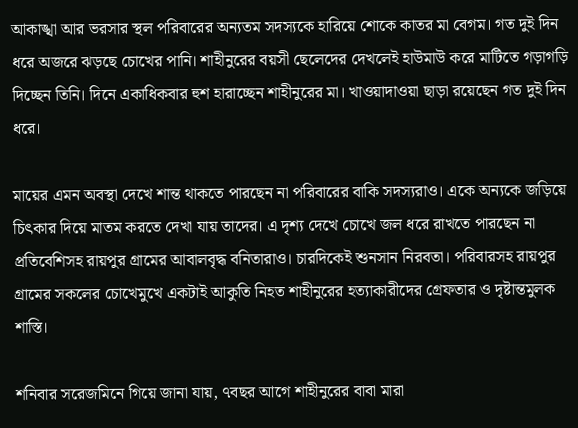আকাঙ্খা আর ভরসার স্থল পরিবারের অন্যতম সদস্যকে হারিয়ে শোকে কাতর মা বেগম। গত দুই দিন ধরে অজরে ঝড়ছে চোখের পানি। শাহীনুরের বয়সী ছেলেদের দেখলেই হাউমাউ করে মাটিতে গড়াগড়ি দিচ্ছেন তিনি। দিনে একাধিকবার হুশ হারাচ্ছেন শাহীনুরের মা। খাওয়াদাওয়া ছাড়া রয়েছেন গত দুই দিন ধরে।

মায়ের এমন অবস্থা দেখে শান্ত থাকতে পারছেন না পরিবারের বাকি সদস্যরাও। একে অন্যকে জড়িয়ে চিৎকার দিয়ে মাতম করতে দেখা যায় তাদের। এ দৃশ্য দেখে চোখে জল ধরে রাখতে পারছেন না প্রতিবেশিসহ রায়পুর গ্রামের আবালবৃদ্ধ বনিতারাও। চারদিকেই শুনসান নিরবতা। পরিবারসহ রায়পুর গ্রামের সকলের চোখেমুখে একটাই আকুতি নিহত শাহীনুরের হত্যাকারীদের গ্রেফতার ও দৃষ্টান্তমুলক শাস্তি।

শনিবার সরেজমিনে গিয়ে জানা যায়, ৭বছর আগে শাহীনুরের বাবা মারা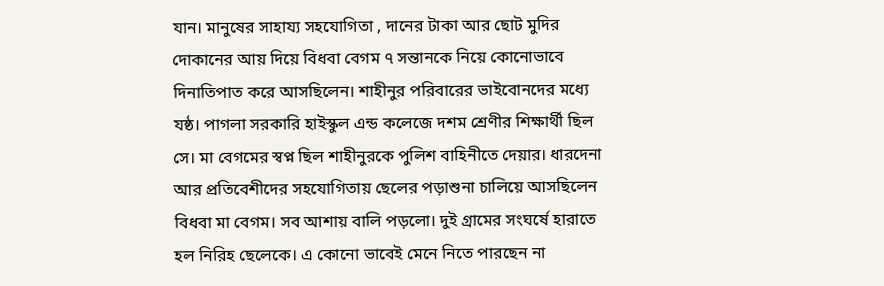যান। মানুষের সাহায্য সহযোগিতা , দানের টাকা আর ছোট মুদির দোকানের আয় দিয়ে বিধবা বেগম ৭ সন্তানকে নিয়ে কোনোভাবে দিনাতিপাত করে আসছিলেন। শাহীনুর পরিবারের ভাইবোনদের মধ্যে যষ্ঠ। পাগলা সরকারি হাইস্কুল এন্ড কলেজে দশম শ্রেণীর শিক্ষার্থী ছিল সে। মা বেগমের স্বপ্ন ছিল শাহীনুরকে পুলিশ বাহিনীতে দেয়ার। ধারদেনা আর প্রতিবেশীদের সহযোগিতায় ছেলের পড়াশুনা চালিয়ে আসছিলেন বিধবা মা বেগম। সব আশায় বালি পড়লো। দুই গ্রামের সংঘর্ষে হারাতে হল নিরিহ ছেলেকে। এ কোনো ভাবেই মেনে নিতে পারছেন না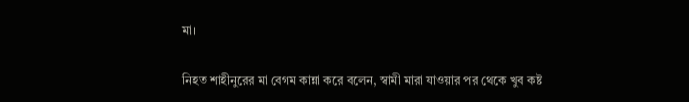মা।

নিহত শাহীনুরের মা বেগম কান্না করে বলেন, স্বামী মারা যাওয়ার পর থেকে খুব কষ্ট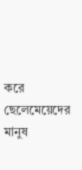করে ছেলেমেয়েদের মানুষ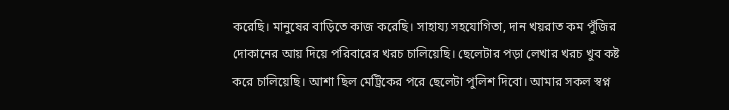করেছি। মানুষের বাড়িতে কাজ করেছি। সাহায্য সহযোগিতা, দান খয়রাত কম পুঁজির দোকানের আয় দিয়ে পরিবারের খরচ চালিয়েছি। ছেলেটার পড়া লেখার খরচ খুব কষ্ট করে চালিয়েছি। আশা ছিল মেট্রিকের পরে ছেলেটা পুলিশ দিবো। আমার সকল স্বপ্ন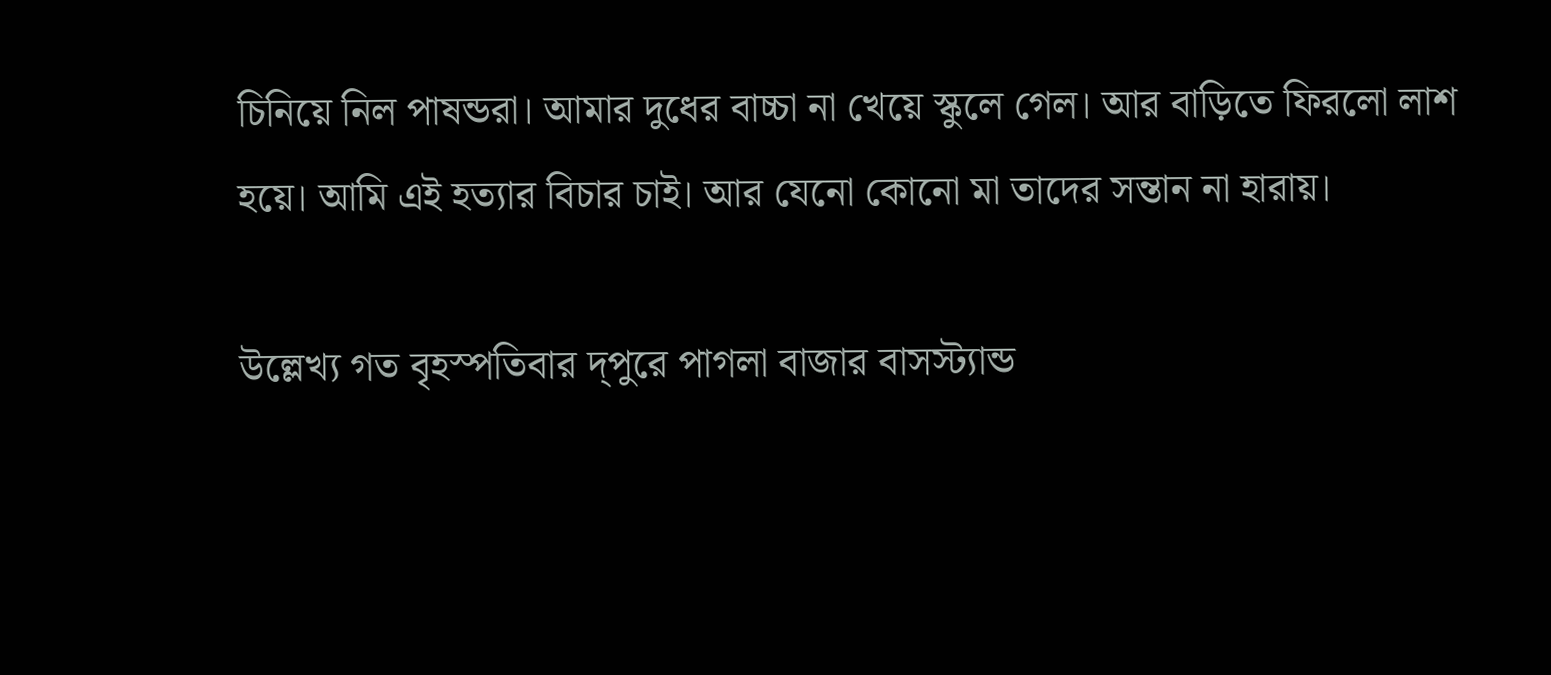চিনিয়ে নিল পাষন্ডরা। আমার দুধের বাচ্চা না খেয়ে স্কুলে গেল। আর বাড়িতে ফিরলো লাশ হয়ে। আমি এই হত্যার বিচার চাই। আর যেনো কোনো মা তাদের সন্তান না হারায়।

উল্লেখ্য গত বৃহস্পতিবার দ্পুরে পাগলা বাজার বাসস্ট্যান্ড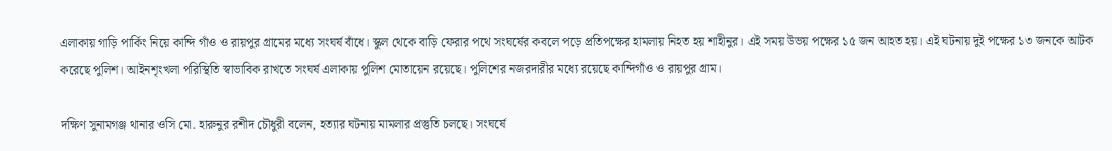এলাকায় গাড়ি পার্কিং নিয়ে কান্দি গাঁও ও রায়পুর গ্রামের মধ্যে সংঘর্ষ বাঁধে। স্কুল থেকে বাড়ি ফেরার পথে সংঘর্ষের কবলে পড়ে প্রতিপক্ষের হামলায় নিহত হয় শাহীনুর। এই সময় উভয় পক্ষের ১৫ জন আহত হয়। এই ঘটনায় দুই পক্ষের ১৩ জনকে আটক করেছে পুলিশ। আইনশৃংখলা পরিস্থিতি স্বাভাবিক রাখতে সংঘর্ষ এলাকায় পুলিশ মোতায়েন রয়েছে। পুলিশের নজরদারীর মধ্যে রয়েছে কান্দিগাঁও ও রায়পুর গ্রাম।

দক্ষিণ সুনামগঞ্জ থানার ওসি মো. হারুনুর রশীদ চৌধুরী বলেন, হত্যার ঘটনায় মামলার প্রস্তুতি চলছে। সংঘর্ষে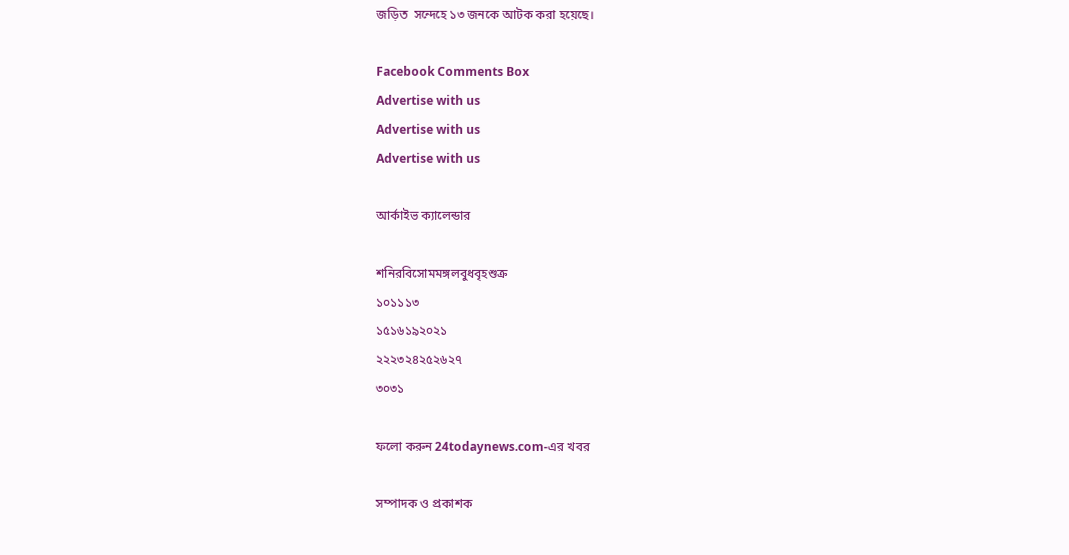জড়িত  সন্দেহে ১৩ জনকে আটক করা হয়েছে।

Facebook Comments Box
Advertise with us
Advertise with us
Advertise with us

আর্কাইভ ক্যালেন্ডার

শনিরবিসোমমঙ্গলবুধবৃহশুক্র
১০১১১৩
১৫১৬১৯২০২১
২২২৩২৪২৫২৬২৭
৩০৩১

ফলো করুন 24todaynews.com-এর খবর

সম্পাদক ও প্রকাশক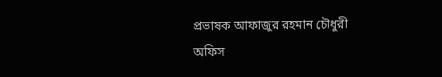প্রভাষক আফাজুর রহমান চৌধুরী
অফিস